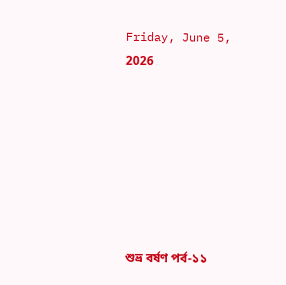Friday, June 5, 2026







শুভ্র বর্ষণ পর্ব-১১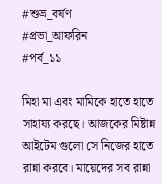#শুভ্র_বর্ষণ
#প্রভা_আফরিন
#পর্ব_১১

মিহা মা এবং মামিকে হাতে হাতে সাহায্য করছে। আজকের মিষ্টান্ন আইটেম গুলো সে নিজের হাতে রান্না করবে। মায়েদের সব রান্না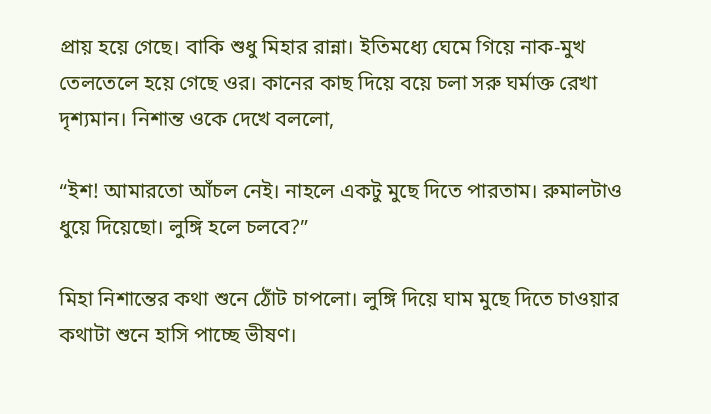প্রায় হয়ে গেছে। বাকি শুধু মিহার রান্না। ইতিমধ্যে ঘেমে গিয়ে নাক-মুখ তেলতেলে হয়ে গেছে ওর। কানের কাছ দিয়ে বয়ে চলা সরু ঘর্মাক্ত রেখা দৃশ্যমান। নিশান্ত ওকে দেখে বললো,

“ইশ! আমারতো আঁচল নেই। নাহলে একটু মুছে দিতে পারতাম। রুমালটাও ধুয়ে দিয়েছো। লুঙ্গি হলে চলবে?”

মিহা নিশান্তের কথা শুনে ঠোঁট চাপলো। লুঙ্গি দিয়ে ঘাম মুছে দিতে চাওয়ার কথাটা শুনে হাসি পাচ্ছে ভীষণ।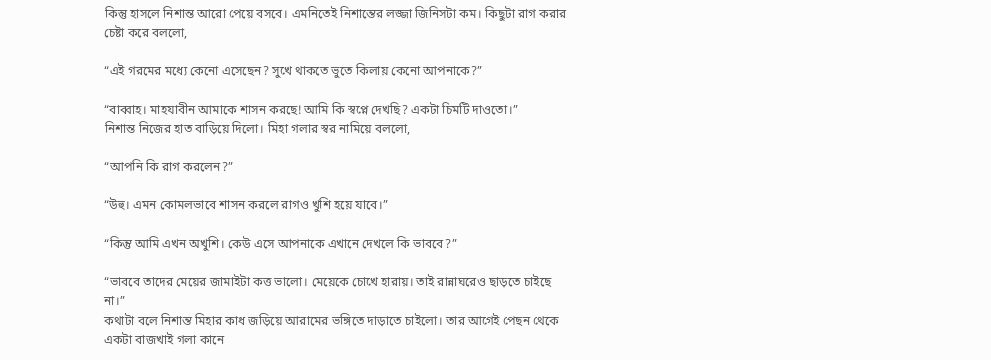কিন্তু হাসলে নিশান্ত আরো পেয়ে বসবে। এমনিতেই নিশান্তের লজ্জা জিনিসটা কম। কিছুটা রাগ করার চেষ্টা করে বললো,

“এই গরমের মধ্যে কেনো এসেছেন? সুখে থাকতে ভুতে কিলায় কেনো আপনাকে?”

“বাব্বাহ। মাহযাবীন আমাকে শাসন করছে! আমি কি স্বপ্নে দেখছি? একটা চিমটি দাওতো।”
নিশান্ত নিজের হাত বাড়িয়ে দিলো। মিহা গলার স্বর নামিয়ে বললো,

“আপনি কি রাগ করলেন?”

“উহু। এমন কোমলভাবে শাসন করলে রাগও খুশি হয়ে যাবে।”

“কিন্তু আমি এখন অখুশি। কেউ এসে আপনাকে এখানে দেখলে কি ভাববে?”

“ভাববে তাদের মেয়ের জামাইটা কত্ত ভালো। মেয়েকে চোখে হারায়। তাই রান্নাঘরেও ছাড়তে চাইছে না।”
কথাটা বলে নিশান্ত মিহার কাধ জড়িয়ে আরামের ভঙ্গিতে দাড়াতে চাইলো। তার আগেই পেছন থেকে একটা বাজখাই গলা কানে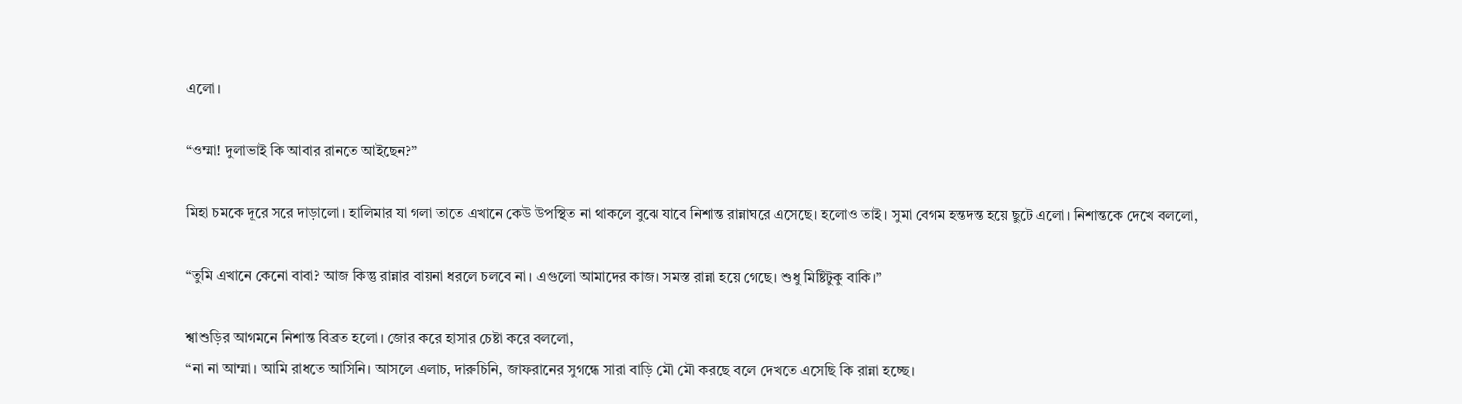এলো।

“ওম্মা! দুলাভাই কি আবার রানতে আইছেন?”

মিহা চমকে দূরে সরে দাড়ালো। হালিমার যা গলা তাতে এখানে কেউ উপস্থিত না থাকলে বুঝে যাবে নিশান্ত রান্নাঘরে এসেছে। হলোও তাই। সুমা বেগম হন্তদন্ত হয়ে ছুটে এলো। নিশান্তকে দেখে বললো,

“তুমি এখানে কেনো বাবা? আজ কিন্তু রান্নার বায়না ধরলে চলবে না। এগুলো আমাদের কাজ। সমস্ত রান্না হয়ে গেছে। শুধু মিষ্টিটুকু বাকি।”

শ্বাশুড়ির আগমনে নিশান্ত বিব্রত হলো। জোর করে হাসার চেষ্টা করে বললো,
“না না আম্মা। আমি রাধতে আসিনি। আসলে এলাচ, দারুচিনি, জাফরানের সুগন্ধে সারা বাড়ি মৌ মৌ করছে বলে দেখতে এসেছি কি রান্না হচ্ছে।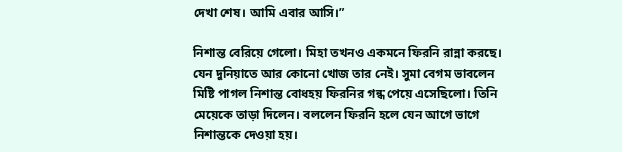দেখা শেষ। আমি এবার আসি।”

নিশান্ত বেরিয়ে গেলো। মিহা তখনও একমনে ফিরনি রান্না করছে। যেন দুনিয়াতে আর কোনো খোজ তার নেই। সুমা বেগম ভাবলেন মিষ্টি পাগল নিশান্ত বোধহয় ফিরনির গন্ধ পেয়ে এসেছিলো। তিনি মেয়েকে তাড়া দিলেন। বললেন ফিরনি হলে যেন আগে ভাগে নিশান্তকে দেওয়া হয়।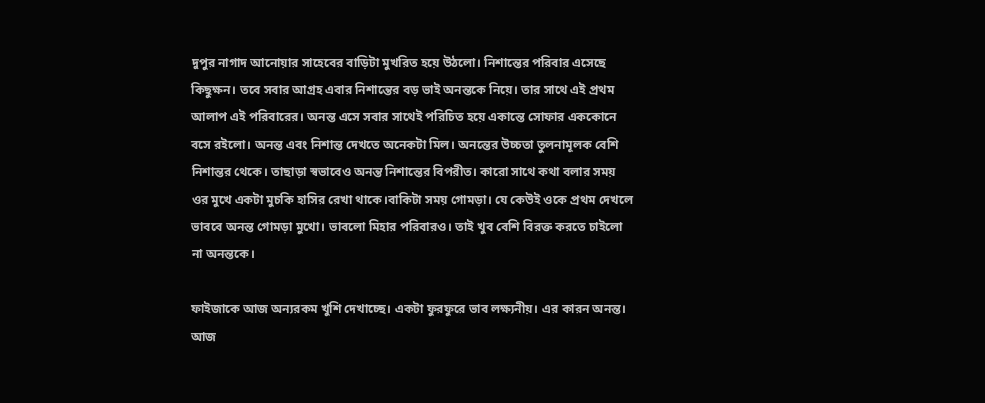দুপুর নাগাদ আনোয়ার সাহেবের বাড়িটা মুখরিত হয়ে উঠলো। নিশান্তের পরিবার এসেছে কিছুক্ষন। তবে সবার আগ্রহ এবার নিশান্তের বড় ভাই অনন্তকে নিয়ে। তার সাথে এই প্রথম আলাপ এই পরিবারের। অনন্ত এসে সবার সাথেই পরিচিত হয়ে একান্তে সোফার এককোনে বসে রইলো। অনন্ত এবং নিশান্ত দেখতে অনেকটা মিল। অনন্তের উচ্চতা তুলনামূলক বেশি নিশান্তর থেকে। তাছাড়া স্বভাবেও অনন্ত নিশান্তের বিপরীত। কারো সাথে কথা বলার সময় ওর মুখে একটা মুচকি হাসির রেখা থাকে।বাকিটা সময় গোমড়া। যে কেউই ওকে প্রথম দেখলে ভাববে অনন্ত গোমড়া মুখো। ভাবলো মিহার পরিবারও। তাই খুব বেশি বিরক্ত করতে চাইলো না অনন্তকে।

ফাইজাকে আজ অন্যরকম খুশি দেখাচ্ছে। একটা ফুরফুরে ভাব লক্ষ্যনীয়। এর কারন অনন্ত। আজ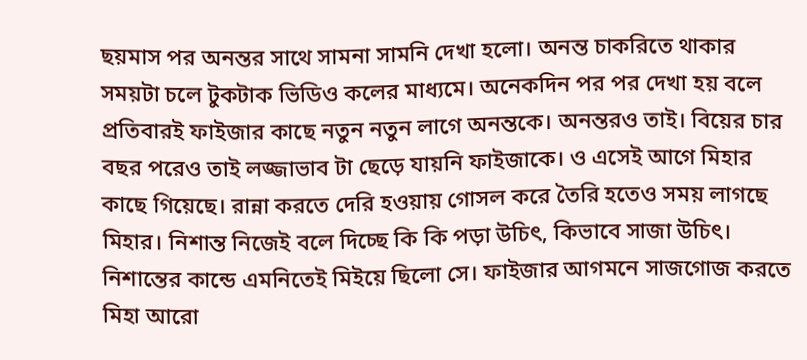ছয়মাস পর অনন্তর সাথে সামনা সামনি দেখা হলো। অনন্ত চাকরিতে থাকার সময়টা চলে টুকটাক ভিডিও কলের মাধ্যমে। অনেকদিন পর পর দেখা হয় বলে প্রতিবারই ফাইজার কাছে নতুন নতুন লাগে অনন্তকে। অনন্তরও তাই। বিয়ের চার বছর পরেও তাই লজ্জাভাব টা ছেড়ে যায়নি ফাইজাকে। ও এসেই আগে মিহার কাছে গিয়েছে। রান্না করতে দেরি হওয়ায় গোসল করে তৈরি হতেও সময় লাগছে মিহার। নিশান্ত নিজেই বলে দিচ্ছে কি কি পড়া উচিৎ, কিভাবে সাজা উচিৎ। নিশান্তের কান্ডে এমনিতেই মিইয়ে ছিলো সে। ফাইজার আগমনে সাজগোজ করতে মিহা আরো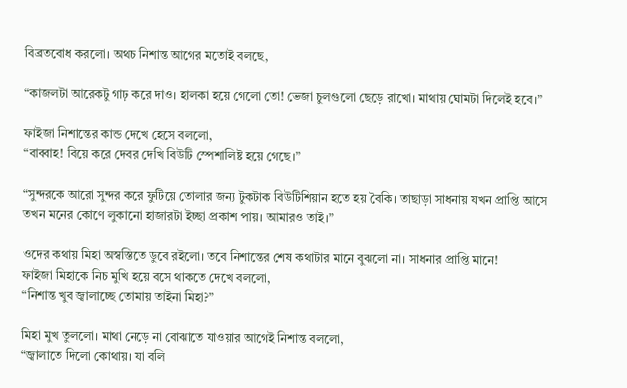বিব্রতবোধ করলো। অথচ নিশান্ত আগের মতোই বলছে,

“কাজলটা আরেকটু গাঢ় করে দাও। হালকা হয়ে গেলো তো! ভেজা চুলগুলো ছেড়ে রাখো। মাথায় ঘোমটা দিলেই হবে।”

ফাইজা নিশান্তের কান্ড দেখে হেসে বললো,
“বাব্বাহ! বিয়ে করে দেবর দেখি বিউটি স্পেশালিষ্ট হয়ে গেছে।”

“সুন্দরকে আরো সুন্দর করে ফুটিয়ে তোলার জন্য টুকটাক বিউটিশিয়ান হতে হয় বৈকি। তাছাড়া সাধনায় যখন প্রাপ্তি আসে তখন মনের কোণে লুকানো হাজারটা ইচ্ছা প্রকাশ পায়। আমারও তাই।”

ওদের কথায় মিহা অস্বস্তিতে ডুবে রইলো। তবে নিশান্তের শেষ কথাটার মানে বুঝলো না। সাধনার প্রাপ্তি মানে!
ফাইজা মিহাকে নিচ মুখি হয়ে বসে থাকতে দেখে বললো,
“নিশান্ত খুব জ্বালাচ্ছে তোমায় তাইনা মিহা?”

মিহা মুখ তুললো। মাথা নেড়ে না বোঝাতে যাওয়ার আগেই নিশান্ত বললো,
“জ্বালাতে দিলো কোথায়। যা বলি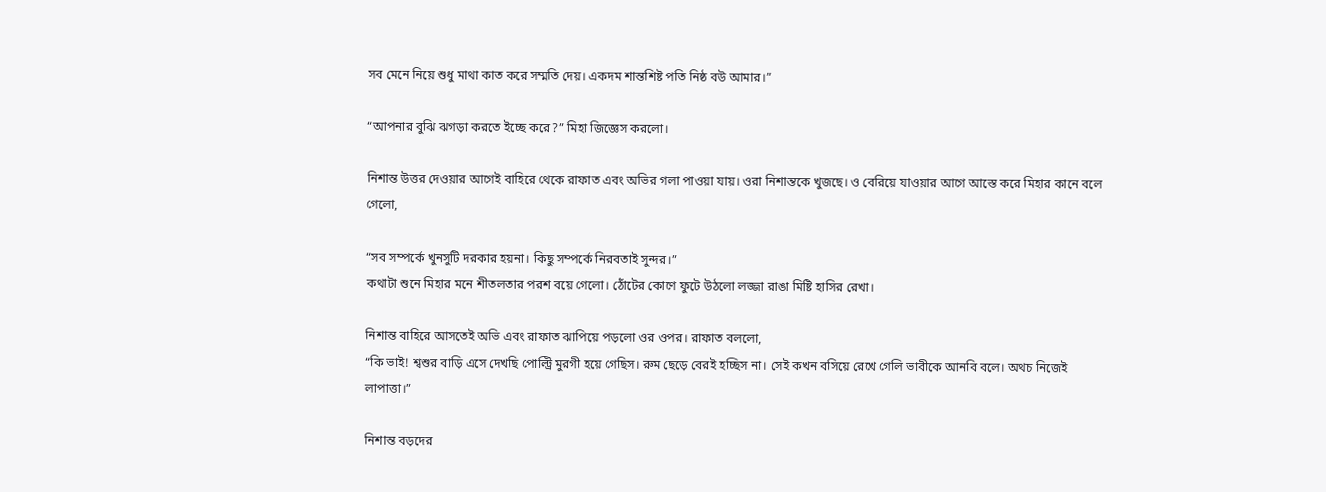সব মেনে নিয়ে শুধু মাথা কাত করে সম্মতি দেয়। একদম শান্তশিষ্ট পতি নিষ্ঠ বউ আমার।”

“আপনার বুঝি ঝগড়া করতে ইচ্ছে করে?” মিহা জিজ্ঞেস করলো।

নিশান্ত উত্তর দেওয়ার আগেই বাহিরে থেকে রাফাত এবং অভির গলা পাওয়া যায়। ওরা নিশান্তকে খুজছে। ও বেরিয়ে যাওয়ার আগে আস্তে করে মিহার কানে বলে গেলো,

“সব সম্পর্কে খুনসুটি দরকার হয়না। কিছু সম্পর্কে নিরবতাই সুন্দর।”
কথাটা শুনে মিহার মনে শীতলতার পরশ বয়ে গেলো। ঠোঁটের কোণে ফুটে উঠলো লজ্জা রাঙা মিষ্টি হাসির রেখা।

নিশান্ত বাহিরে আসতেই অভি এবং রাফাত ঝাপিয়ে পড়লো ওর ওপর। রাফাত বললো,
“কি ভাই! শ্বশুর বাড়ি এসে দেখছি পোল্ট্রি মুরগী হয়ে গেছিস। রুম ছেড়ে বেরই হচ্ছিস না। সেই কখন বসিয়ে রেখে গেলি ভাবীকে আনবি বলে। অথচ নিজেই লাপাত্তা।”

নিশান্ত বড়দের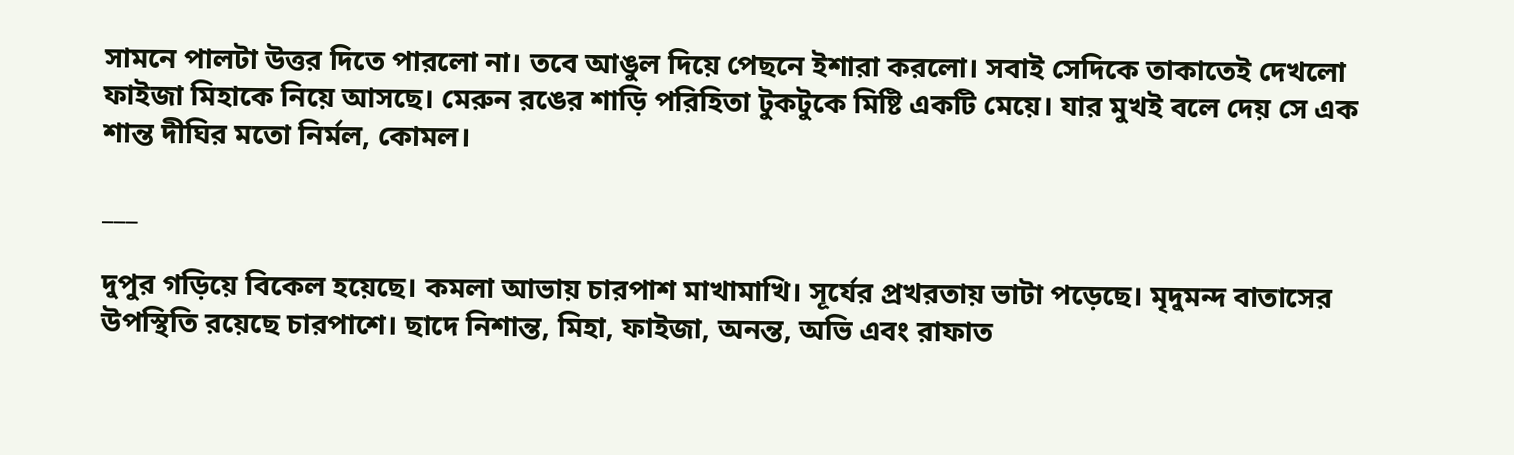সামনে পালটা উত্তর দিতে পারলো না। তবে আঙুল দিয়ে পেছনে ইশারা করলো। সবাই সেদিকে তাকাতেই দেখলো ফাইজা মিহাকে নিয়ে আসছে। মেরুন রঙের শাড়ি পরিহিতা টুকটুকে মিষ্টি একটি মেয়ে। যার মুখই বলে দেয় সে এক শান্ত দীঘির মতো নির্মল, কোমল।

___

দুপুর গড়িয়ে বিকেল হয়েছে। কমলা আভায় চারপাশ মাখামাখি। সূর্যের প্রখরতায় ভাটা পড়েছে। মৃদুমন্দ বাতাসের উপস্থিতি রয়েছে চারপাশে। ছাদে নিশান্ত, মিহা, ফাইজা, অনন্ত, অভি এবং রাফাত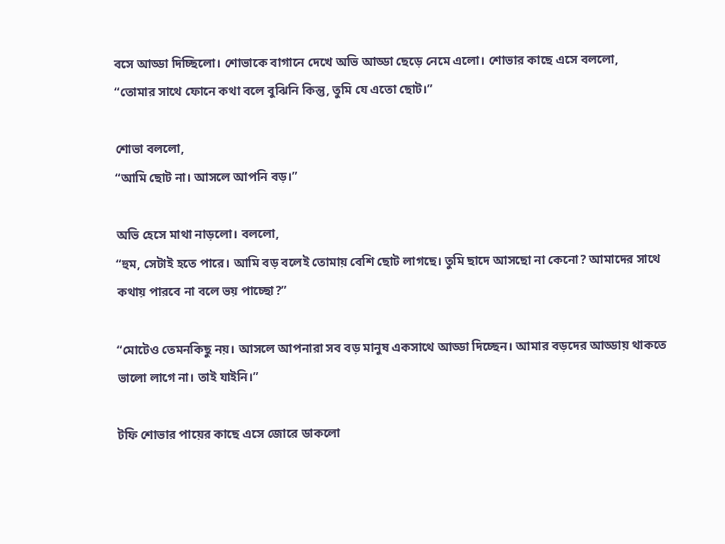বসে আড্ডা দিচ্ছিলো। শোভাকে বাগানে দেখে অভি আড্ডা ছেড়ে নেমে এলো। শোভার কাছে এসে বললো,
“তোমার সাথে ফোনে কথা বলে বুঝিনি কিন্তু, তুমি যে এতো ছোট।”

শোভা বললো,
“আমি ছোট না। আসলে আপনি বড়।”

অভি হেসে মাথা নাড়লো। বললো,
“হুম, সেটাই হতে পারে। আমি বড় বলেই তোমায় বেশি ছোট লাগছে। তুমি ছাদে আসছো না কেনো? আমাদের সাথে কথায় পারবে না বলে ভয় পাচ্ছো?”

“মোটেও তেমনকিছু নয়। আসলে আপনারা সব বড় মানুষ একসাথে আড্ডা দিচ্ছেন। আমার বড়দের আড্ডায় থাকতে ভালো লাগে না। তাই যাইনি।”

টফি শোভার পায়ের কাছে এসে জোরে ডাকলো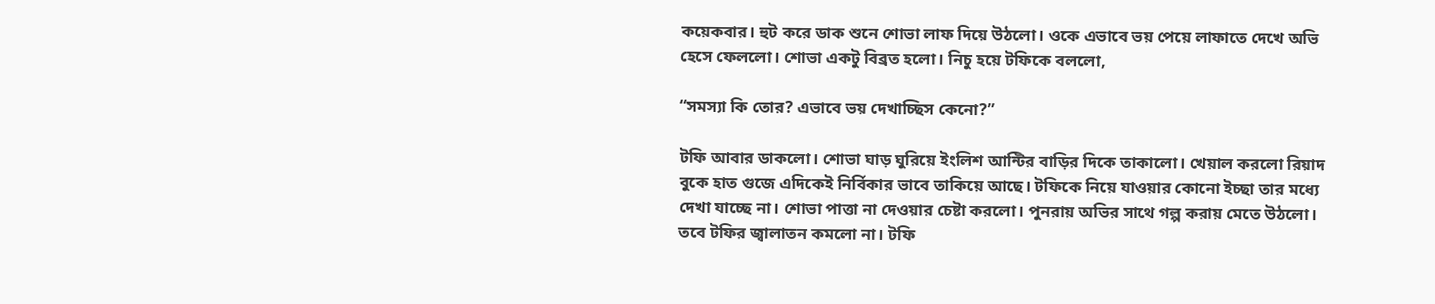কয়েকবার। হুট করে ডাক শুনে শোভা লাফ দিয়ে উঠলো। ওকে এভাবে ভয় পেয়ে লাফাতে দেখে অভি হেসে ফেললো। শোভা একটু বিব্রত হলো। নিচু হয়ে টফিকে বললো,

“সমস্যা কি তোর? এভাবে ভয় দেখাচ্ছিস কেনো?”

টফি আবার ডাকলো। শোভা ঘাড় ঘুরিয়ে ইংলিশ আন্টির বাড়ির দিকে তাকালো। খেয়াল করলো রিয়াদ বুকে হাত গুজে এদিকেই নির্বিকার ভাবে তাকিয়ে আছে। টফিকে নিয়ে যাওয়ার কোনো ইচ্ছা তার মধ্যে দেখা যাচ্ছে না। শোভা পাত্তা না দেওয়ার চেষ্টা করলো। পুনরায় অভির সাথে গল্প করায় মেতে উঠলো। তবে টফির জ্বালাতন কমলো না। টফি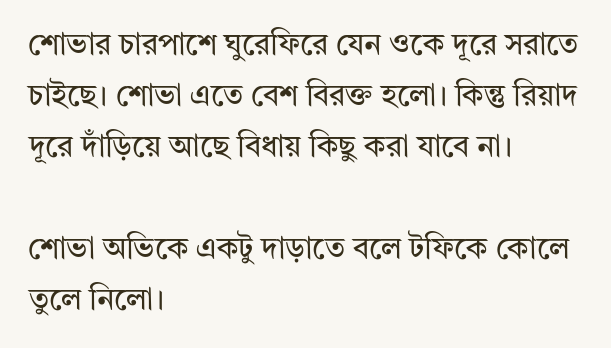শোভার চারপাশে ঘুরেফিরে যেন ওকে দূরে সরাতে চাইছে। শোভা এতে বেশ বিরক্ত হলো। কিন্তু রিয়াদ দূরে দাঁড়িয়ে আছে বিধায় কিছু করা যাবে না।

শোভা অভিকে একটু দাড়াতে বলে টফিকে কোলে তুলে নিলো।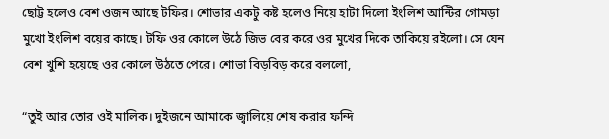ছোট্ট হলেও বেশ ওজন আছে টফির। শোভার একটু কষ্ট হলেও নিয়ে হাটা দিলো ইংলিশ আন্টির গোমড়া মুখো ইংলিশ বয়ের কাছে। টফি ওর কোলে উঠে জিভ বের করে ওর মুখের দিকে তাকিয়ে রইলো। সে যেন বেশ খুশি হয়েছে ওর কোলে উঠতে পেরে। শোভা বিড়বিড় করে বললো,

“তুই আর তোর ওই মালিক। দুইজনে আমাকে জ্বালিয়ে শেষ করার ফন্দি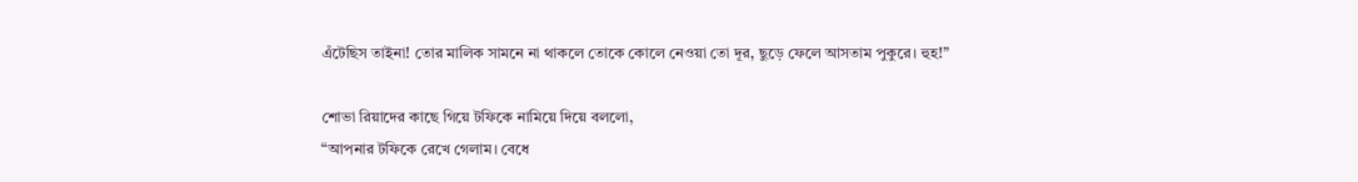এঁটেছিস তাইনা! তোর মালিক সামনে না থাকলে তোকে কোলে নেওয়া তো দূর, ছুড়ে ফেলে আসতাম পুকুরে। হুহ!”

শোভা রিয়াদের কাছে গিয়ে টফিকে নামিয়ে দিয়ে বললো,
“আপনার টফিকে রেখে গেলাম। বেধে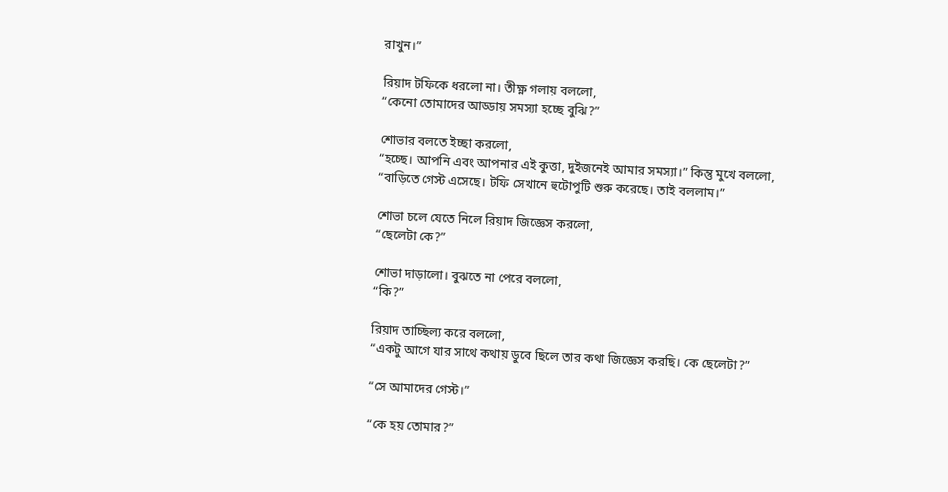রাখুন।”

রিয়াদ টফিকে ধরলো না। তীক্ষ্ণ গলায় বললো,
“কেনো তোমাদের আড্ডায় সমস্যা হচ্ছে বুঝি?”

শোভার বলতে ইচ্ছা করলো,
“হচ্ছে। আপনি এবং আপনার এই কুত্তা, দুইজনেই আমার সমস্যা।” কিন্তু মুখে বললো,
“বাড়িতে গেস্ট এসেছে। টফি সেখানে হুটোপুটি শুরু করেছে। তাই বললাম।”

শোভা চলে যেতে নিলে রিয়াদ জিজ্ঞেস করলো,
“ছেলেটা কে?”

শোভা দাড়ালো। বুঝতে না পেরে বললো,
“কি?”

রিয়াদ তাচ্ছিল্য করে বললো,
“একটু আগে যার সাথে কথায় ডুবে ছিলে তার কথা জিজ্ঞেস করছি। কে ছেলেটা?”

“সে আমাদের গেস্ট।”

“কে হয় তোমার?”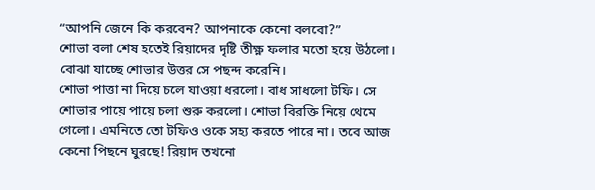“আপনি জেনে কি করবেন? আপনাকে কেনো বলবো?”
শোভা বলা শেষ হতেই রিয়াদের দৃষ্টি তীক্ষ্ণ ফলার মতো হয়ে উঠলো। বোঝা যাচ্ছে শোভার উত্তর সে পছন্দ করেনি।
শোভা পাত্তা না দিয়ে চলে যাওয়া ধরলো। বাধ সাধলো টফি। সে শোভার পায়ে পায়ে চলা শুরু করলো। শোভা বিরক্তি নিয়ে থেমে গেলো। এমনিতে তো টফিও ওকে সহ্য করতে পারে না। তবে আজ কেনো পিছনে ঘুরছে! রিয়াদ তখনো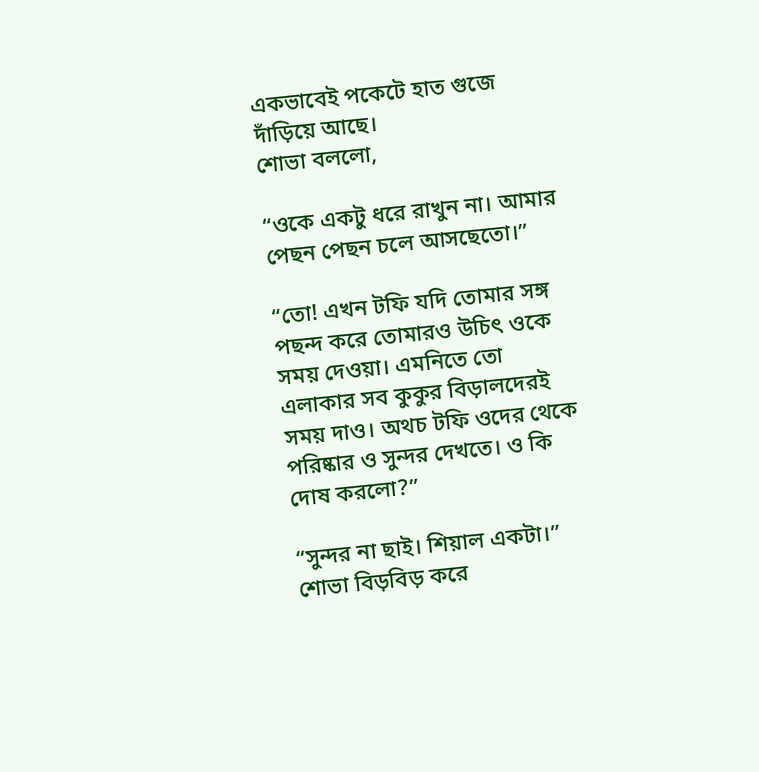একভাবেই পকেটে হাত গুজে দাঁড়িয়ে আছে।
শোভা বললো,

“ওকে একটু ধরে রাখুন না। আমার পেছন পেছন চলে আসছেতো।”

“তো! এখন টফি যদি তোমার সঙ্গ পছন্দ করে তোমারও উচিৎ ওকে সময় দেওয়া। এমনিতে তো এলাকার সব কুকুর বিড়ালদেরই সময় দাও। অথচ টফি ওদের থেকে পরিষ্কার ও সুন্দর দেখতে। ও কি দোষ করলো?”

“সুন্দর না ছাই। শিয়াল একটা।” শোভা বিড়বিড় করে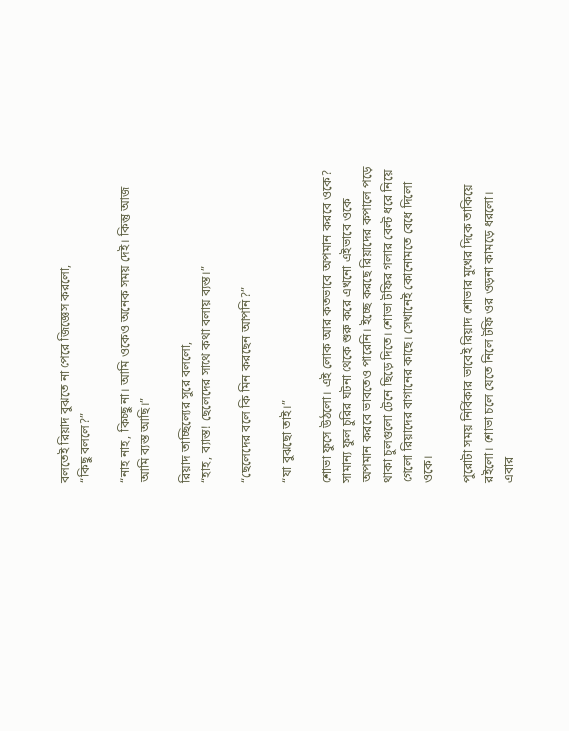বলতেই রিয়াদ বুঝতে না পেরে জিজ্ঞেস করলো,
“কিছু বললে?”

“নাহ নাহ, কিচ্ছু না। আমি ওকেও অনেক সময় দেই। কিন্তু আজ আমি ব্যস্ত আছি।”

রিয়াদ তাচ্ছিল্যের সুরে বললো,
“হাহ, ব্যাস্ত! ছেলেদের সাথে কথা বলায় ব্যস্ত।”

“ছেলেদের বলে কি মিন করছেন আপনি?”

“যা বুঝছো তাই।”

শোভা ফুসে উঠলো। এই লোক আর কতভাবে অপমান করবে ওকে? সামান্য ফুল চুরির ঘটনা থেকে শুরু করে এখনো এইভাবে ওকে অপমান করবে ভাবতেও পারেনি। ইচ্ছে করছে রিয়াদের কপালে পড়ে থাকা চুলগুলো টেনে ছিড়ে দিতে। শোভা টফির গলার বেল্ট ধরে নিয়ে গেলো রিয়াদের বাগানের কাছে। সেখানেই কোনোমতে বেধে দিলো ওকে।

পুরোটা সময় নির্বিকার ভাবেই রিয়াদ শোভার মুখের দিকে তাকিয়ে রইলো। শোভা চলে যেতে নিলে টফি ওর ওড়না কামড়ে ধরলো। এবার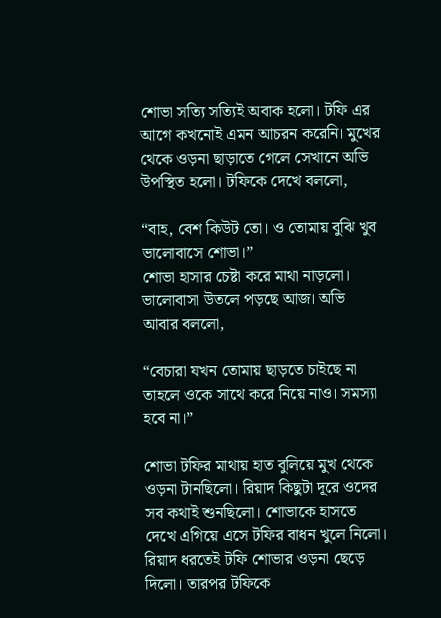শোভা সত্যি সত্যিই অবাক হলো। টফি এর আগে কখনোই এমন আচরন করেনি। মুখের থেকে ওড়না ছাড়াতে গেলে সেখানে অভি উপস্থিত হলো। টফিকে দেখে বললো,

“বাহ, বেশ কিউট তো। ও তোমায় বুঝি খুব ভালোবাসে শোভা।”
শোভা হাসার চেষ্টা করে মাথা নাড়লো। ভালোবাসা উতলে পড়ছে আজ। অভি আবার বললো,

“বেচারা যখন তোমায় ছাড়তে চাইছে না তাহলে ওকে সাথে করে নিয়ে নাও। সমস্যা হবে না।”

শোভা টফির মাথায় হাত বুলিয়ে মুখ থেকে ওড়না টানছিলো। রিয়াদ কিছুটা দূরে ওদের সব কথাই শুনছিলো। শোভাকে হাসতে দেখে এগিয়ে এসে টফির বাধন খুলে নিলো। রিয়াদ ধরতেই টফি শোভার ওড়না ছেড়ে দিলো। তারপর টফিকে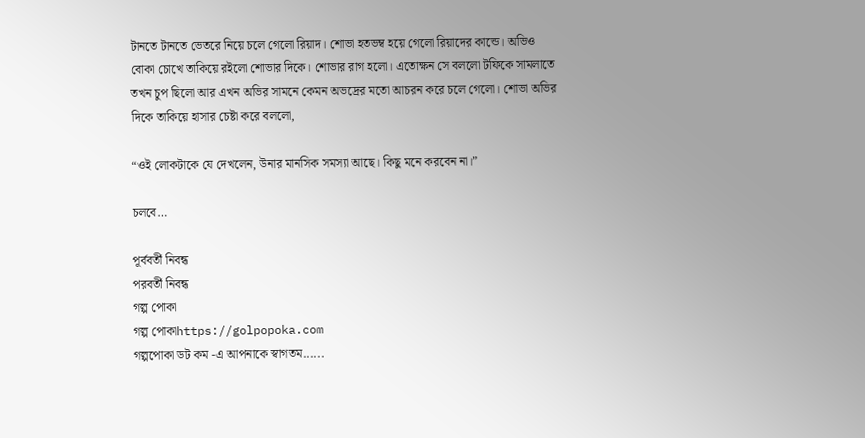টানতে টানতে ভেতরে নিয়ে চলে গেলো রিয়াদ। শোভা হতভম্ব হয়ে গেলো রিয়াদের কান্ডে। অভিও বোকা চোখে তাকিয়ে রইলো শোভার দিকে। শোভার রাগ হলো। এতোক্ষন সে বললো টফিকে সামলাতে তখন চুপ ছিলো আর এখন অভির সামনে কেমন অভদ্রের মতো আচরন করে চলে গেলো। শোভা অভির দিকে তাকিয়ে হাসার চেষ্টা করে বললো,

“ওই লোকটাকে যে দেখলেন, উনার মানসিক সমস্যা আছে। কিছু মনে করবেন না।”

চলবে…

পূর্ববর্তী নিবন্ধ
পরবর্তী নিবন্ধ
গল্প পোকা
গল্প পোকাhttps://golpopoka.com
গল্পপোকা ডট কম -এ আপনাকে স্বাগতম......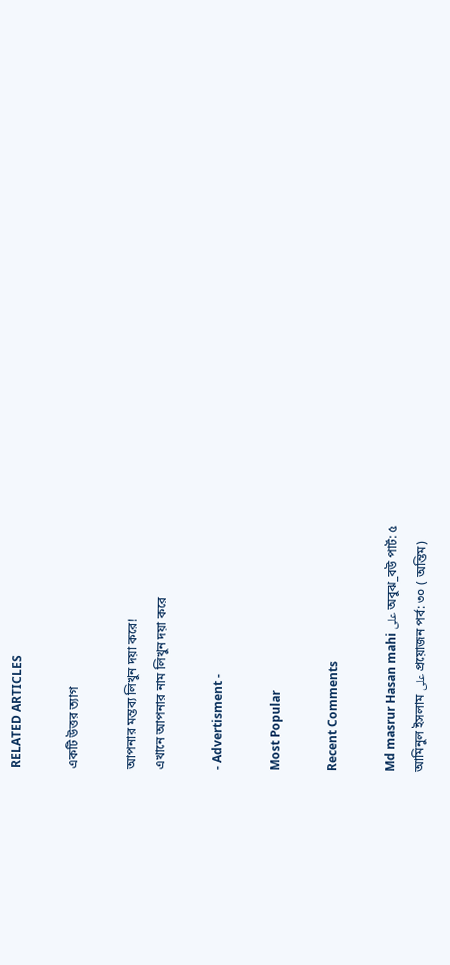RELATED ARTICLES

একটি উত্তর ত্যাগ

আপনার মন্তব্য লিখুন দয়া করে!
এখানে আপনার নাম লিখুন দয়া করে

- Advertisment -

Most Popular

Recent Comments

Md masrur Hasan mahi على অবুঝ_বউ পার্ট: ৫
আমিনুল ইসলাম على প্রয়োজন পর্ব: ৩০ ( অন্তিম)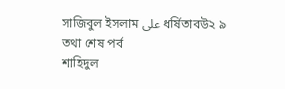সাজিবুল ইসলাম على ধর্ষিতাবউ২ ৯ তথা শেষ পর্ব
শাহিদুল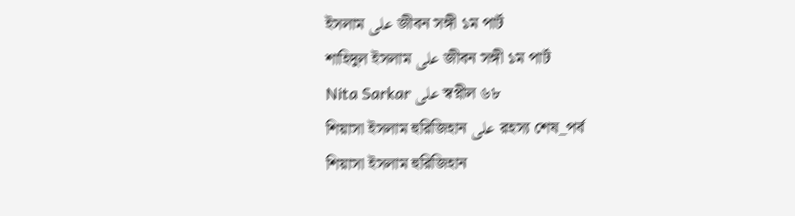ইসলাম على জীবন সঙ্গী ১ম পার্ট
শাহিদুল ইসলাম على জীবন সঙ্গী ১ম পার্ট
Nita Sarkar على স্বপ্নীল ৬৮
শিয়াসা ইসলাম হুরিজিহান على রহস্য শেষ_পর্ব
শিয়াসা ইসলাম হুরিজিহান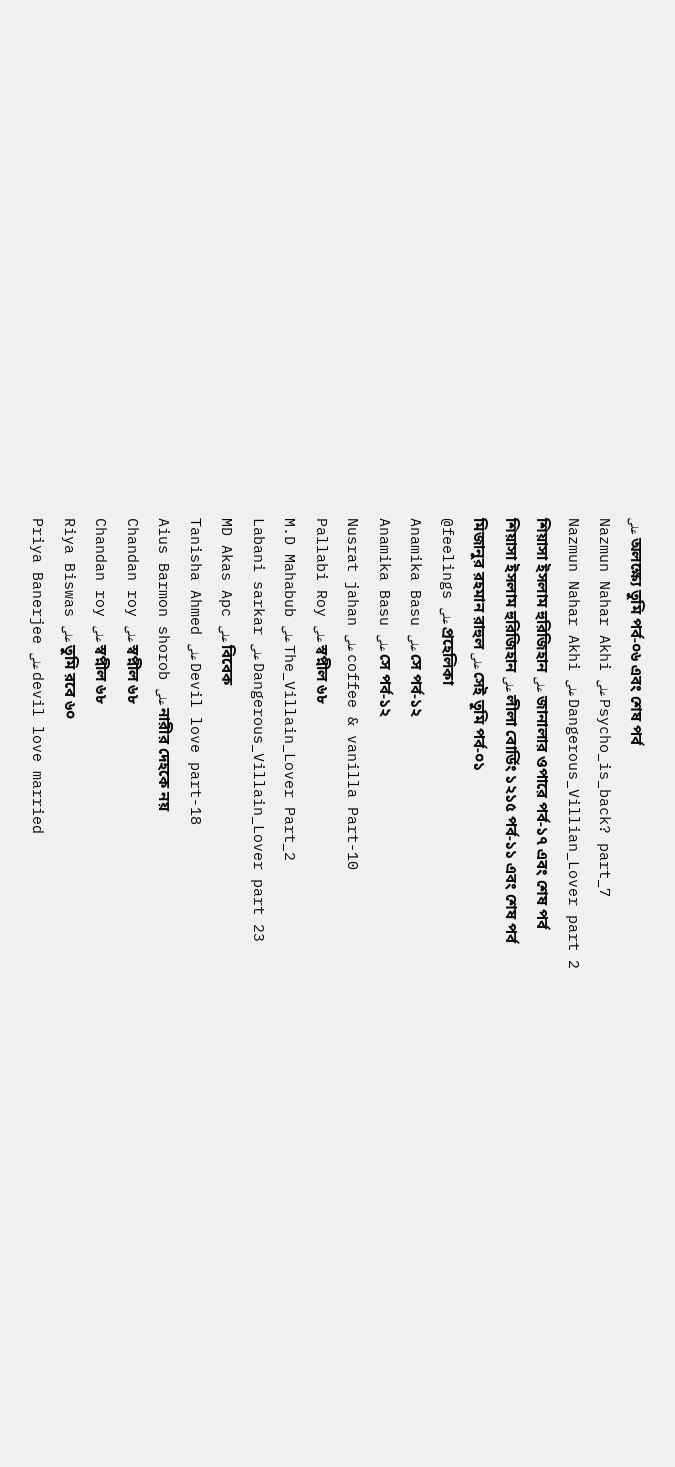على অলক্ষ্যে তুমি পর্ব-০৬ এবং শেষ পর্ব
Nazmun Nahar Akhi على Psycho_is_back? part_7
Nazmun Nahar Akhi على Dangerous_Villian_Lover part 2
শিয়াসা ইসলাম হুরিজিহান على জানালার ওপারে পর্ব-১৭ এবং শেষ পর্ব
শিয়াসা ইসলাম হুরিজিহান على লীলা বোর্ডিং ১২১৫ পর্ব-১১ এবং শেষ পর্ব
মিজানুর রহমান রাহুল على সেই তুমি পর্ব-০১
@feelings على প্রহেলিকা
Anamika Basu على সে পর্ব-১২
Anamika Basu على সে পর্ব-১২
Nusrat jahan على coffee & vanilla Part-10
Pallabi Roy على স্বপ্নীল ৬৮
M.D Mahabub على The_Villain_Lover Part_2
Labani sarkar على Dangerous_Villain_Lover part 23
MD Akas Apc على বিবেক
Tanisha Ahmed على Devil love part-18
Aius Barmon shorob على নারীর দেহকে নয়
Chandan roy على স্বপ্নীল ৬৮
Chandan roy على স্বপ্নীল ৬৮
Riya Biswas على তুমি রবে ৬০
Priya Banerjee على devil love married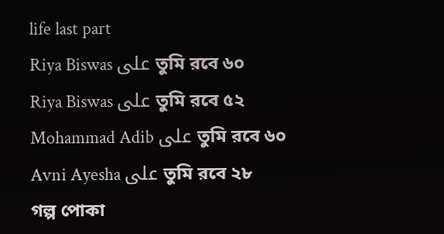life last part
Riya Biswas على তুমি রবে ৬০
Riya Biswas على তুমি রবে ৫২
Mohammad Adib على তুমি রবে ৬০
Avni Ayesha على তুমি রবে ২৮
গল্প পোকা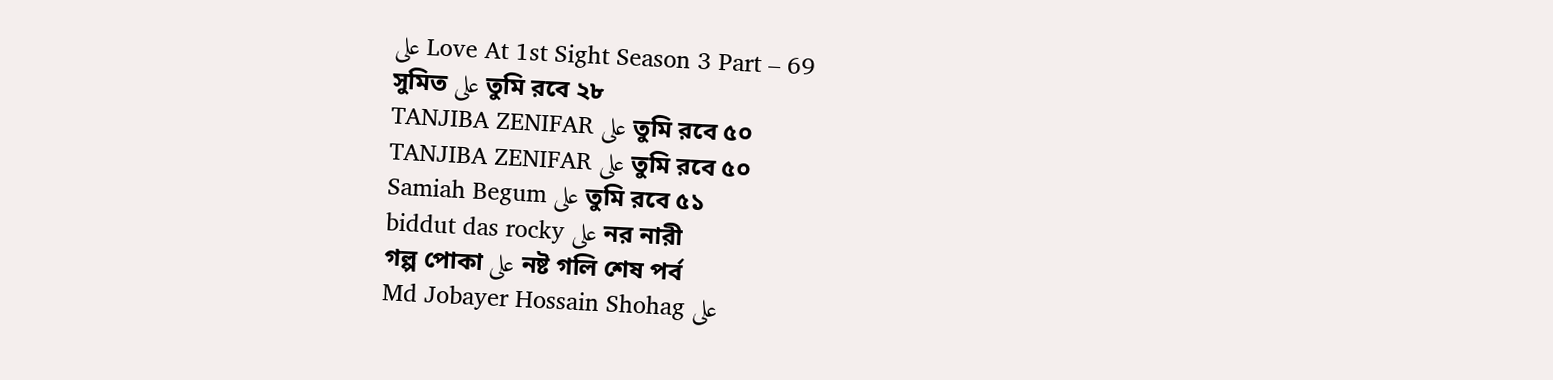على Love At 1st Sight Season 3 Part – 69
সুমিত على তুমি রবে ২৮
TANJIBA ZENIFAR على তুমি রবে ৫০
TANJIBA ZENIFAR على তুমি রবে ৫০
Samiah Begum على তুমি রবে ৫১
biddut das rocky على নর নারী
গল্প পোকা على নষ্ট গলি শেষ পর্ব
Md Jobayer Hossain Shohag على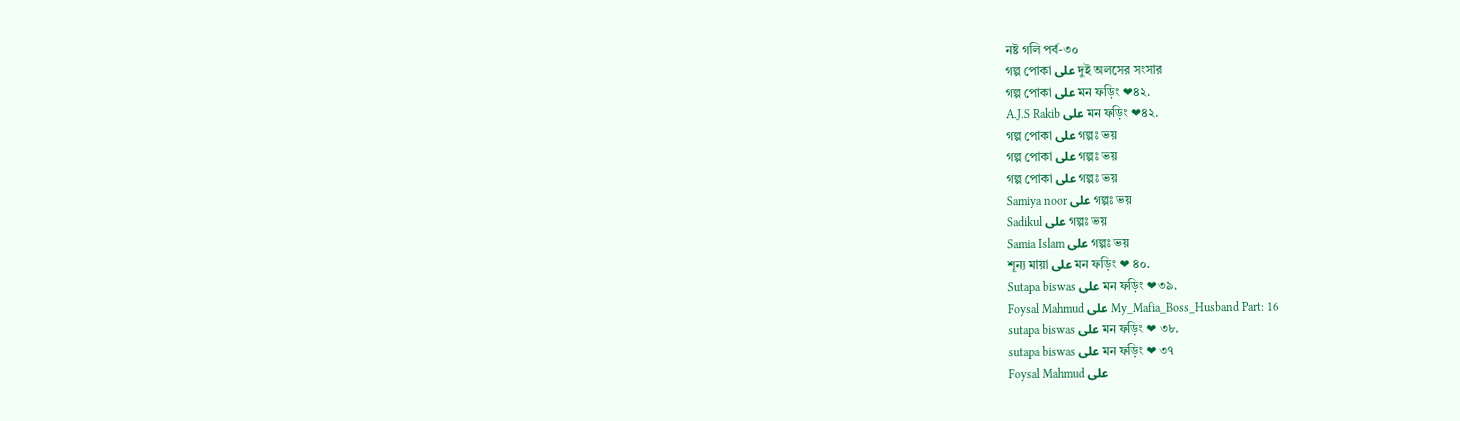নষ্ট গলি পর্ব-৩০
গল্প পোকা على দুই অলসের সংসার
গল্প পোকা على মন ফড়িং ❤৪২.
A.J.S Rakib على মন ফড়িং ❤৪২.
গল্প পোকা على গল্পঃ ভয়
গল্প পোকা على গল্পঃ ভয়
গল্প পোকা على গল্পঃ ভয়
Samiya noor على গল্পঃ ভয়
Sadikul على গল্পঃ ভয়
Samia Islam على গল্পঃ ভয়
শূন্য মায়া على মন ফড়িং ❤ ৪০.
Sutapa biswas على মন ফড়িং ❤৩৯.
Foysal Mahmud على My_Mafia_Boss_Husband Part: 16
sutapa biswas على মন ফড়িং ❤ ৩৮.
sutapa biswas على মন ফড়িং ❤ ৩৭
Foysal Mahmud على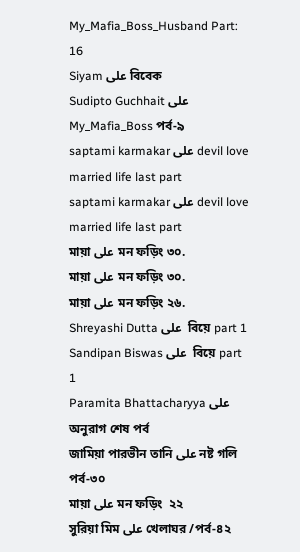My_Mafia_Boss_Husband Part: 16
Siyam على বিবেক
Sudipto Guchhait على My_Mafia_Boss পর্ব-৯
saptami karmakar على devil love married life last part
saptami karmakar على devil love married life last part
মায়া على মন ফড়িং ৩০.
মায়া على মন ফড়িং ৩০.
মায়া على মন ফড়িং ২৬.
Shreyashi Dutta على  বিয়ে part 1
Sandipan Biswas على  বিয়ে part 1
Paramita Bhattacharyya على অনুরাগ শেষ পর্ব
জামিয়া পারভীন তানি على নষ্ট গলি পর্ব-৩০
মায়া على মন ফড়িং  ২২
সুরিয়া মিম على খেলাঘর /পর্ব-৪২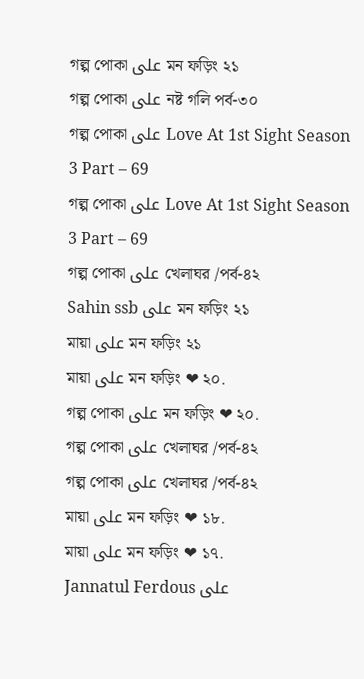গল্প পোকা على মন ফড়িং ২১
গল্প পোকা على নষ্ট গলি পর্ব-৩০
গল্প পোকা على Love At 1st Sight Season 3 Part – 69
গল্প পোকা على Love At 1st Sight Season 3 Part – 69
গল্প পোকা على খেলাঘর /পর্ব-৪২
Sahin ssb على মন ফড়িং ২১
মায়া على মন ফড়িং ২১
মায়া على মন ফড়িং ❤ ২০.
গল্প পোকা على মন ফড়িং ❤ ২০.
গল্প পোকা على খেলাঘর /পর্ব-৪২
গল্প পোকা على খেলাঘর /পর্ব-৪২
মায়া على মন ফড়িং ❤ ১৮.
মায়া على মন ফড়িং ❤ ১৭.
Jannatul Ferdous على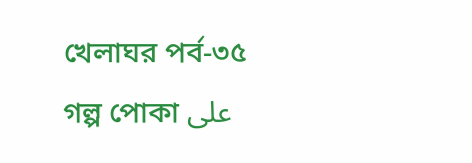খেলাঘর পর্ব-৩৫
গল্প পোকা على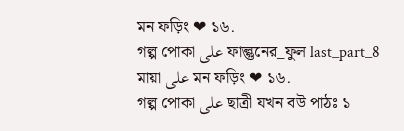মন ফড়িং ❤ ১৬.
গল্প পোকা على ফাল্গুনের_ফুল last_part_8
মায়া على মন ফড়িং ❤ ১৬.
গল্প পোকা على ছাত্রী যখন বউ পাঠঃ ১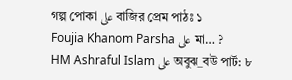গল্প পোকা على বাজির প্রেম পাঠঃ ১
Foujia Khanom Parsha على মা… ?
HM Ashraful Islam على অবুঝ_বউ পার্ট: ৮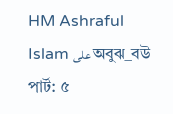HM Ashraful Islam على অবুঝ_বউ পার্ট: ৫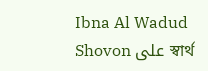Ibna Al Wadud Shovon على স্বার্থ